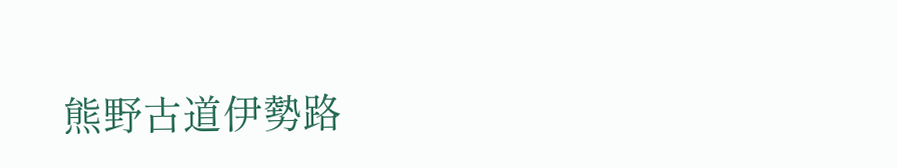熊野古道伊勢路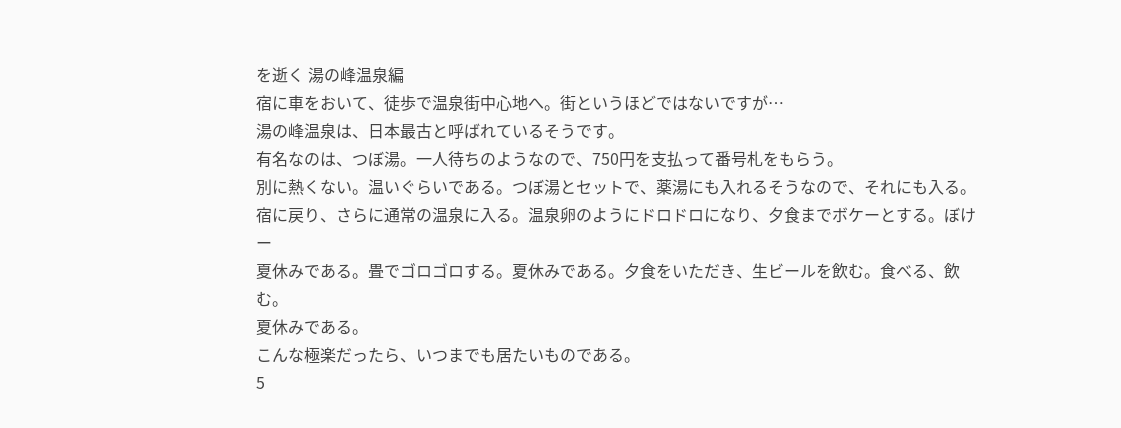を逝く 湯の峰温泉編
宿に車をおいて、徒歩で温泉街中心地へ。街というほどではないですが…
湯の峰温泉は、日本最古と呼ばれているそうです。
有名なのは、つぼ湯。一人待ちのようなので、750円を支払って番号札をもらう。
別に熱くない。温いぐらいである。つぼ湯とセットで、薬湯にも入れるそうなので、それにも入る。
宿に戻り、さらに通常の温泉に入る。温泉卵のようにドロドロになり、夕食までボケーとする。ぼけー
夏休みである。畳でゴロゴロする。夏休みである。夕食をいただき、生ビールを飲む。食べる、飲む。
夏休みである。
こんな極楽だったら、いつまでも居たいものである。
5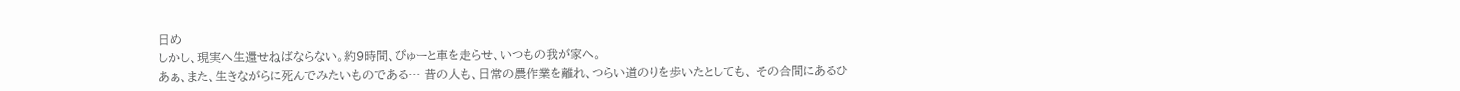日め
しかし、現実へ生還せねばならない。約9時間、ぴゅーと車を走らせ、いつもの我が家へ。
あぁ、また、生きながらに死んでみたいものである… 昔の人も、日常の農作業を離れ、つらい道のりを歩いたとしても、 その合間にあるひ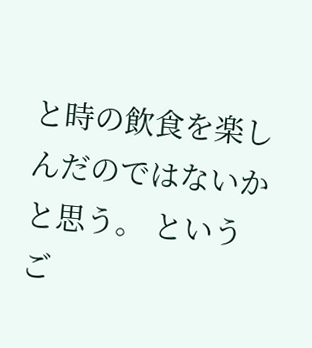と時の飲食を楽しんだのではないかと思う。 というご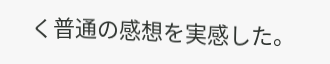く普通の感想を実感した。